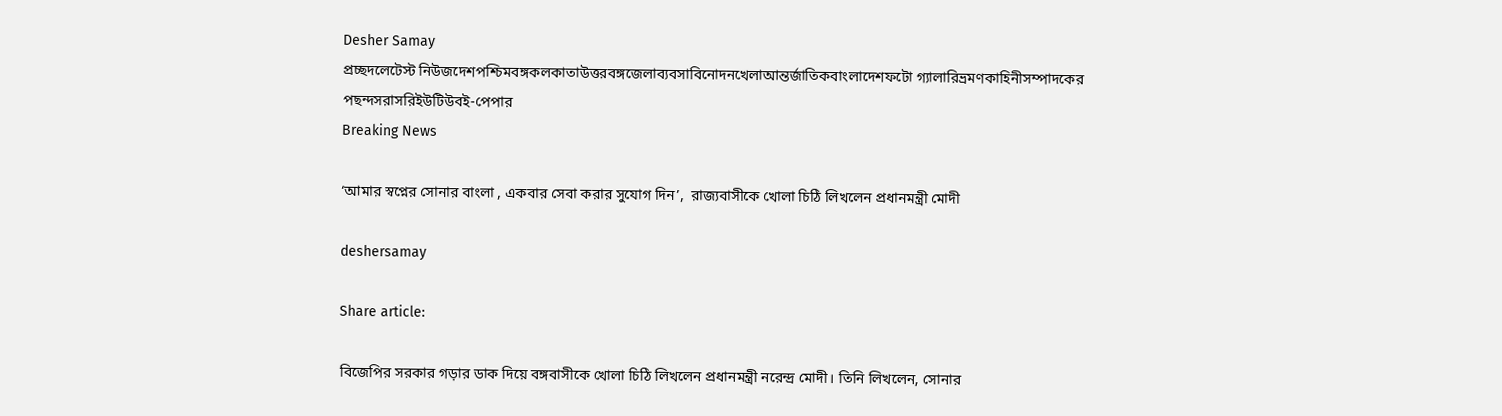Desher Samay
প্রচ্ছদলেটেস্ট নিউজদেশপশ্চিমবঙ্গকলকাতাউত্তরবঙ্গজেলাব্যবসাবিনোদনখেলাআন্তর্জাতিকবাংলাদেশফটো গ্যালারিভ্রমণকাহিনীসম্পাদকের পছন্দসরাসরিইউটিউবই-পেপার
Breaking News

‘আমার স্বপ্নের সোনার বাংলা , একবার সেবা করার সুযোগ দিন’,  রাজ্যবাসীকে খোলা চিঠি লিখলেন প্রধানমন্ত্রী মোদী

deshersamay

Share article:

বিজেপির সরকার গড়ার ডাক দিয়ে বঙ্গবাসীকে খোলা চিঠি লিখলেন প্রধানমন্ত্রী নরেন্দ্র মোদী। তিনি লিখলেন, সোনার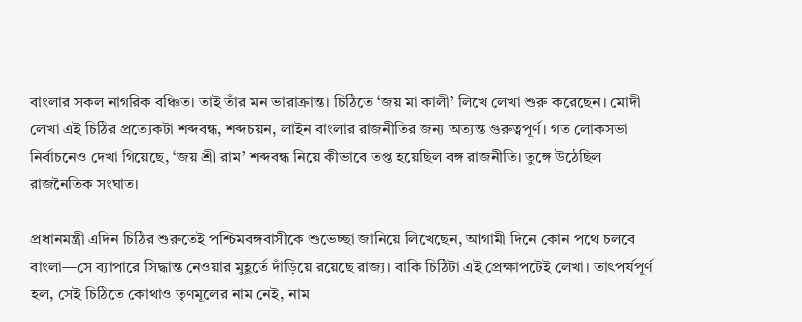বাংলার সকল নাগরিক বঞ্চিত। তাই তাঁর মন ভারাক্রান্ত। চিঠিতে ‘জয় মা কালী’ লিখে লেখা শুরু করেছেন। মোদী লেখা এই চিঠির প্রত্যেকটা শব্দবন্ধ, শব্দচয়ন, লাইন বাংলার রাজনীতির জন্য অত্যন্ত গুরুত্বপূর্ণ। গত লোকসভা নির্বাচনেও দেখা গিয়েছে, ‘জয় শ্রী রাম’ শব্দবন্ধ নিয়ে কীভাবে তপ্ত হয়েছিল বঙ্গ রাজনীতি। তুঙ্গে উঠেছিল রাজনৈতিক সংঘাত।

প্রধানমন্ত্রী এদিন চিঠির শুরুতেই পশ্চিমবঙ্গবাসীকে শুভেচ্ছা জানিয়ে লিখেছেন, আগামী দিনে কোন পথে চলবে বাংলা—সে ব্যাপারে সিদ্ধান্ত নেওয়ার মুহূর্তে দাঁড়িয়ে রয়েছে রাজ্য। বাকি চিঠিটা এই প্রেক্ষাপটেই লেখা। তাৎপর্যপূর্ণ হল, সেই চিঠিতে কোথাও তৃণমূলের নাম নেই, নাম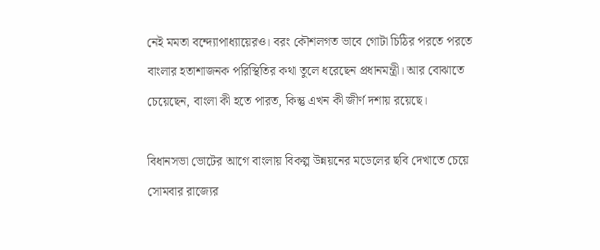নেই মমতা বন্দ্যোপাধ্যায়েরও। বরং কৌশলগত ভাবে গোটা চিঠির পরতে পরতে বাংলার হতাশাজনক পরিস্থিতির কথা তুলে ধরেছেন প্রধানমন্ত্রী। আর বোঝাতে চেয়েছেন, বাংলা কী হতে পারত, কিন্তু এখন কী জীর্ণ দশায় রয়েছে।

বিধানসভা ভোটের আগে বাংলায় বিকল্প উন্নয়নের মডেলের ছবি দেখাতে চেয়ে সোমবার রাজ্যের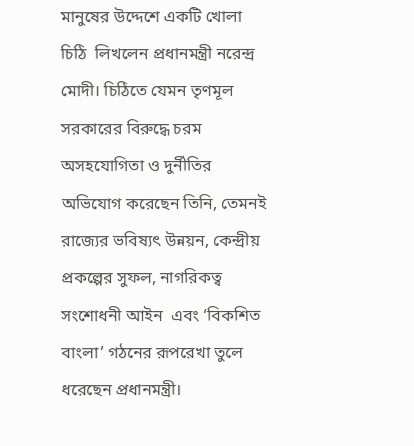মানুষের উদ্দেশে একটি খোলা চিঠি  লিখলেন প্রধানমন্ত্রী নরেন্দ্র মোদী। চিঠিতে যেমন তৃণমূল সরকারের বিরুদ্ধে চরম অসহযোগিতা ও দুর্নীতির অভিযোগ করেছেন তিনি, তেমনই রাজ্যের ভবিষ্যৎ উন্নয়ন, কেন্দ্রীয় প্রকল্পের সুফল, নাগরিকত্ব সংশোধনী আইন  এবং ‘বিকশিত বাংলা’ গঠনের রূপরেখা তুলে ধরেছেন প্রধানমন্ত্রী।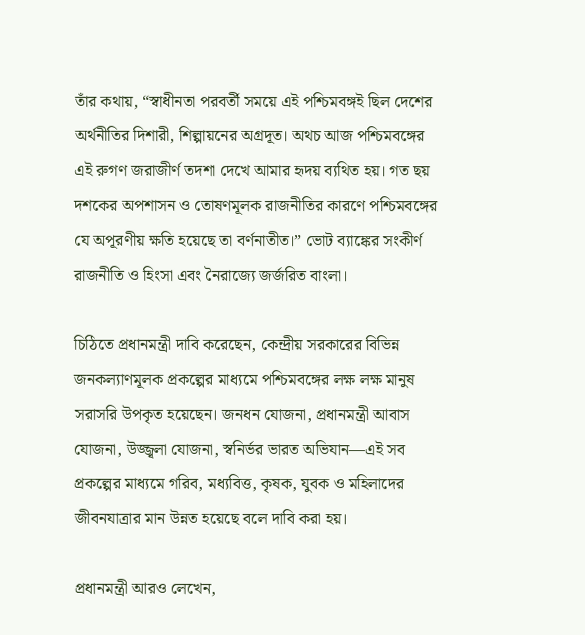তাঁর কথায়, “স্বাধীনতা পরবর্তী সময়ে এই পশ্চিমবঙ্গই ছিল দেশের অর্থনীতির দিশারী, শিল্পায়নের অগ্রদূত। অথচ আজ পশ্চিমবঙ্গের এই রুগণ জরাজীর্ণ তদশা দেখে আমার হৃদয় ব্যথিত হয়। গত ছয় দশকের অপশাসন ও তোষণমূলক রাজনীতির কারণে পশ্চিমবঙ্গের যে অপূরণীয় ক্ষতি হয়েছে তা বর্ণনাতীত।” ভোট ব্যাঙ্কের সংকীর্ণ রাজনীতি ও হিংসা এবং নৈরাজ্যে জর্জরিত বাংলা।

চিঠিতে প্রধানমন্ত্রী দাবি করেছেন, কেন্দ্রীয় সরকারের বিভিন্ন জনকল্যাণমূলক প্রকল্পের মাধ্যমে পশ্চিমবঙ্গের লক্ষ লক্ষ মানুষ সরাসরি উপকৃত হয়েছেন। জনধন যোজনা, প্রধানমন্ত্রী আবাস যোজনা, উজ্জ্বলা যোজনা, স্বনির্ভর ভারত অভিযান—এই সব প্রকল্পের মাধ্যমে গরিব, মধ্যবিত্ত, কৃষক, যুবক ও মহিলাদের জীবনযাত্রার মান উন্নত হয়েছে বলে দাবি করা হয়।

প্রধানমন্ত্রী আরও লেখেন,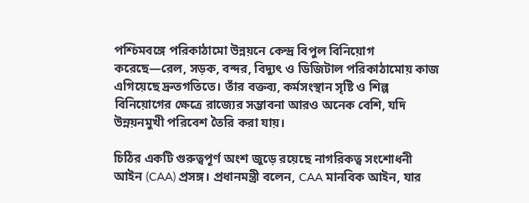পশ্চিমবঙ্গে পরিকাঠামো উন্নয়নে কেন্দ্র বিপুল বিনিয়োগ করেছে—রেল, সড়ক, বন্দর, বিদ্যুৎ ও ডিজিটাল পরিকাঠামোয় কাজ এগিয়েছে দ্রুতগতিতে। তাঁর বক্তব্য, কর্মসংস্থান সৃষ্টি ও শিল্প বিনিয়োগের ক্ষেত্রে রাজ্যের সম্ভাবনা আরও অনেক বেশি, যদি উন্নয়নমুখী পরিবেশ তৈরি করা যায়।

চিঠির একটি গুরুত্বপূর্ণ অংশ জুড়ে রয়েছে নাগরিকত্ব সংশোধনী আইন (CAA) প্রসঙ্গ। প্রধানমন্ত্রী বলেন, CAA মানবিক আইন, যার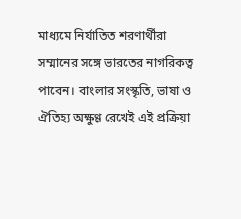মাধ্যমে নির্যাতিত শরণার্থীরা সম্মানের সঙ্গে ভারতের নাগরিকত্ব পাবেন। বাংলার সংস্কৃতি, ভাষা ও ঐতিহ্য অক্ষুণ্ণ রেখেই এই প্রক্রিয়া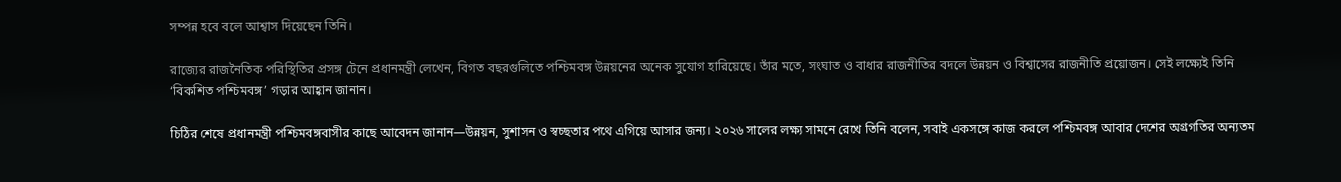সম্পন্ন হবে বলে আশ্বাস দিয়েছেন তিনি।

রাজ্যের রাজনৈতিক পরিস্থিতির প্রসঙ্গ টেনে প্রধানমন্ত্রী লেখেন, বিগত বছরগুলিতে পশ্চিমবঙ্গ উন্নয়নের অনেক সুযোগ হারিয়েছে। তাঁর মতে, সংঘাত ও বাধার রাজনীতির বদলে উন্নয়ন ও বিশ্বাসের রাজনীতি প্রয়োজন। সেই লক্ষ্যেই তিনি ‘বিকশিত পশ্চিমবঙ্গ’ গড়ার আহ্বান জানান।

চিঠির শেষে প্রধানমন্ত্রী পশ্চিমবঙ্গবাসীর কাছে আবেদন জানান—উন্নয়ন, সুশাসন ও স্বচ্ছতার পথে এগিয়ে আসার জন্য। ২০২৬ সালের লক্ষ্য সামনে রেখে তিনি বলেন, সবাই একসঙ্গে কাজ করলে পশ্চিমবঙ্গ আবার দেশের অগ্রগতির অন্যতম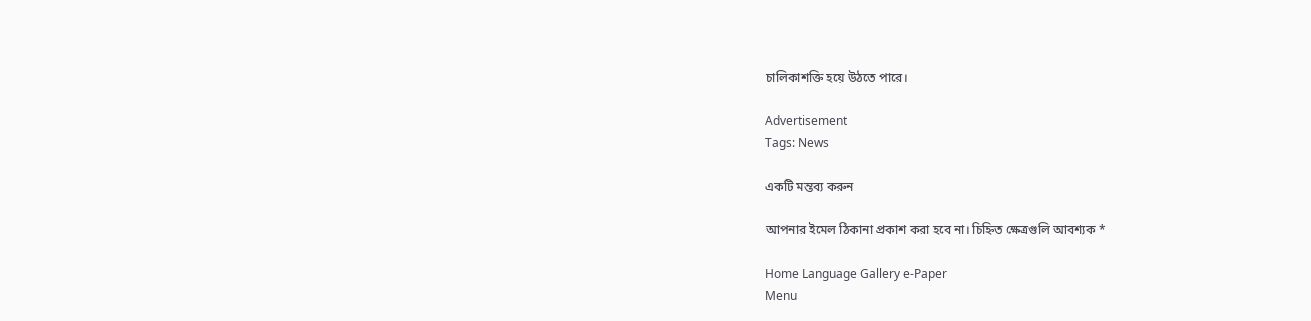চালিকাশক্তি হয়ে উঠতে পারে।

Advertisement
Tags: News

একটি মন্তব্য করুন

আপনার ইমেল ঠিকানা প্রকাশ করা হবে না। চিহ্নিত ক্ষেত্রগুলি আবশ্যক *

Home Language Gallery e-Paper
Menu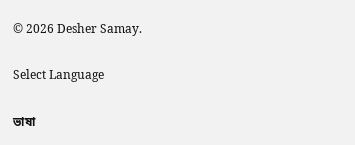© 2026 Desher Samay.

Select Language

ভাষা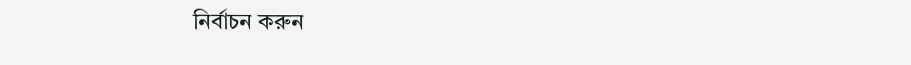নির্বাচন করুন